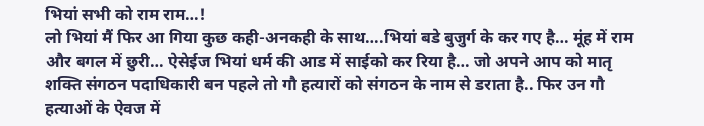भियां सभी को राम राम…!
लो भियां मैं फिर आ गिया कुछ कही-अनकही के साथ….भियां बडे बुजुर्ग के कर गए है… मूंह में राम और बगल में छुरी… ऐसेईज भियां धर्म की आड में साईको कर रिया है… जो अपने आप को मातृ शक्ति संगठन पदाधिकारी बन पहले तो गौ हत्यारों को संगठन के नाम से डराता है.. फिर उन गौ हत्याओं के ऐवज में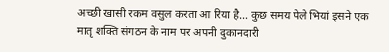अच्छी खासी रकम वसुल करता आ रिया है… कुछ समय पेले भियां इसने एक मातृ शक्ति संगठन के नाम पर अपनी दुकानदारी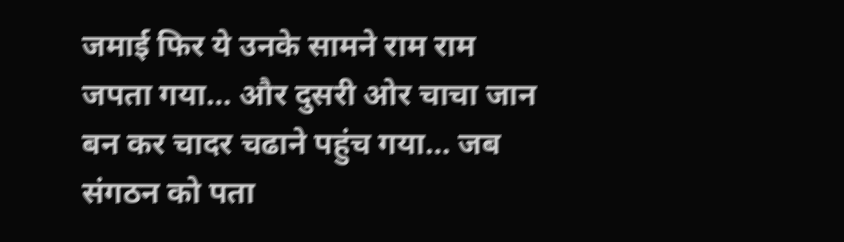जमाई फिर ये उनके सामने राम राम जपता गया… और दुसरी ओर चाचा जान बन कर चादर चढाने पहुंच गया… जब संगठन को पता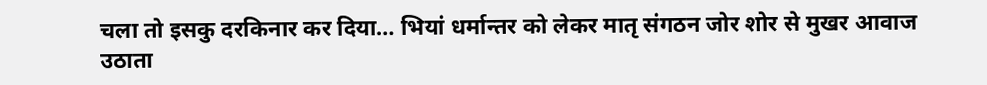चला तो इसकु दरकिनार कर दिया… भियां धर्मान्तर को लेकर मातृ संगठन जोर शोर से मुखर आवाज उठाता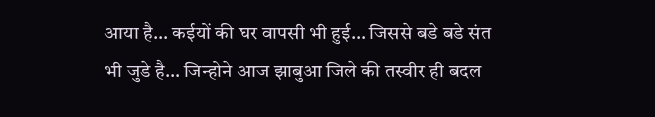आया है… कईयों की घर वापसी भी हुई… जिससे बडे बडे संत भी जुडे है… जिन्होने आज झाबुआ जिले की तस्वीर ही बदल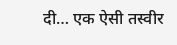दी… एक ऐसी तस्वीर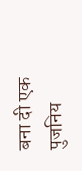बना दी एक पुजनिय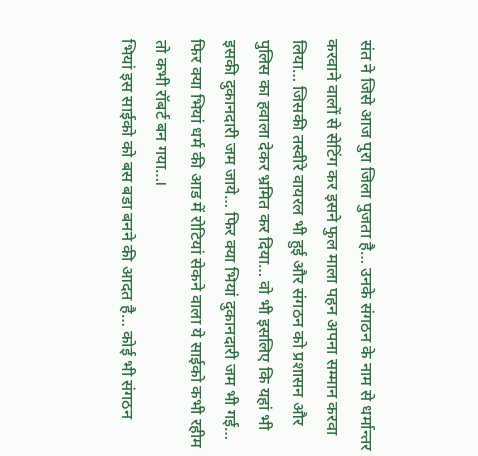संत ने जिसे आज पुरा जिला पुजता है… उनके संगठन के नाम से धर्मान्तर करवाने वालों से सेटिंग कर इसने फुल माला पहन अपना सम्मान करवा लिया… जिसकी तस्वीरे वायरल भी हुई और संगठन को प्रशासन और पुलिस का हवाला देकर भ्रमित कर दिया… वो भी इसलिए कि यहां भी इसकी दुकानदारी जम जाये… फिर क्या भियां दुकानदारी जम भी गई… फिर क्या भियां धर्म की आड में रोटियां सेकने वाला ये साईको कभी रहीम तो कभी रॉबर्ट बन गया…।
भियां इस साईको को बस बडा बनने की आदत है… कोई भी संगठन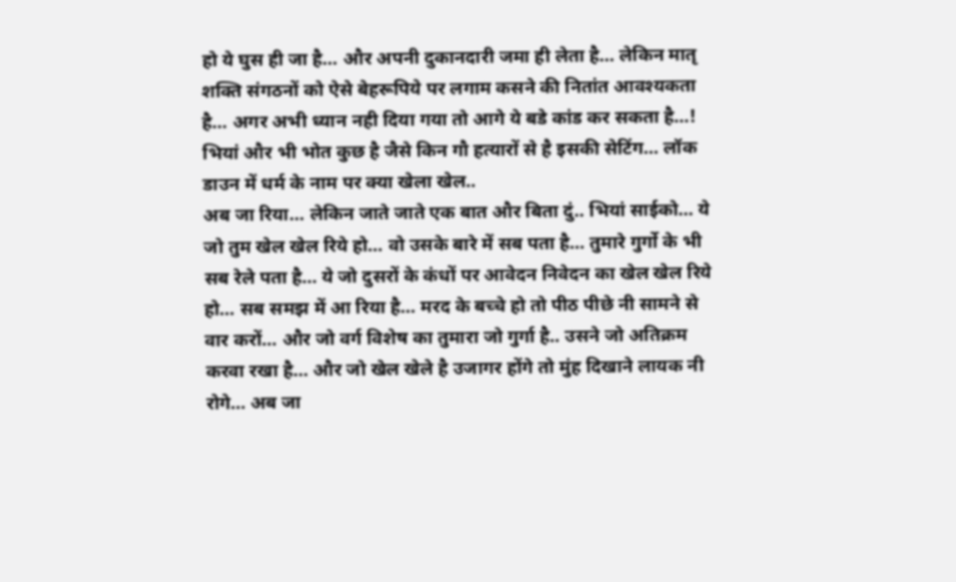हो ये घुस ही जा है… और अपनी दुकानदारी जमा ही लेता है… लेकिन मातृ शक्ति संगठनों को ऐसे बेहरूपिये पर लगाम कसने की नितांत आवश्यकता है… अगर अभी ध्यान नही दिया गया तो आगे ये बडे कांड कर सकता है…! भियां और भी भोत कुछ है जैसे किन गौ हत्यारों से है इसकी सेटिंग… लॉक डाउन में धर्म के नाम पर क्या खेला खेल..
अब जा रिया… लेकिन जाते जाते एक बात और बिता दुं.. भियां साईको… ये जो तुम खेल खेल रिये हो… वो उसके बारे में सब पता है… तुमारे गुर्गो के भी सब रेले पता है… ये जो दुसरों के कंधों पर आवेदन निवेदन का खेल खेल रिये हो… सब समझ में आ रिया है… मरद के बच्चे हो तो पीठ पीछे नी सामने से वार करों… और जो वर्ग विशेष का तुमारा जो गुर्गा है.. उसने जो अतिक्रम करवा रखा है… और जो खेल खेले है उजागर होंगे तो मुंह दिखाने लायक नी रोगे… अब जा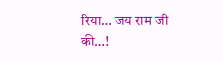रिया… जय राम जी की…!